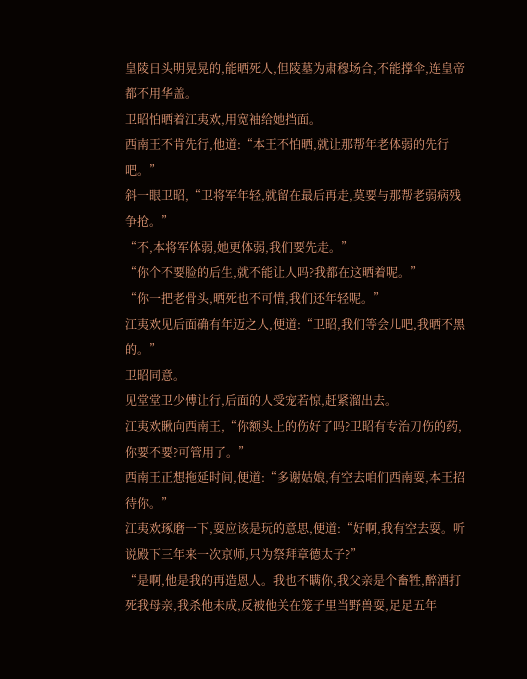皇陵日头明晃晃的,能晒死人,但陵墓为肃穆场合,不能撑伞,连皇帝都不用华盖。
卫昭怕晒着江夷欢,用宽袖给她挡面。
西南王不肯先行,他道:“本王不怕晒,就让那帮年老体弱的先行吧。”
斜一眼卫昭,“卫将军年轻,就留在最后再走,莫要与那帮老弱病残争抢。”
“不,本将军体弱,她更体弱,我们要先走。”
“你个不要脸的后生,就不能让人吗?我都在这晒着呢。”
“你一把老骨头,晒死也不可惜,我们还年轻呢。”
江夷欢见后面确有年迈之人,便道:“卫昭,我们等会儿吧,我晒不黑的。”
卫昭同意。
见堂堂卫少傅让行,后面的人受宠若惊,赶紧溜出去。
江夷欢瞅向西南王,“你额头上的伤好了吗?卫昭有专治刀伤的药,你要不要?可管用了。”
西南王正想拖延时间,便道:“多谢姑娘,有空去咱们西南耍,本王招待你。”
江夷欢琢磨一下,耍应该是玩的意思,便道:“好啊,我有空去耍。听说殿下三年来一次京师,只为祭拜章德太子?”
“是啊,他是我的再造恩人。我也不瞒你,我父亲是个畜牲,醉酒打死我母亲,我杀他未成,反被他关在笼子里当野兽耍,足足五年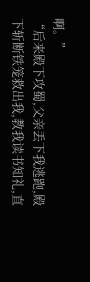啊。”
“后来殿下攻蜀,父亲丢下我逃跑,殿下斩断铁笼救出我,教我读书知礼,直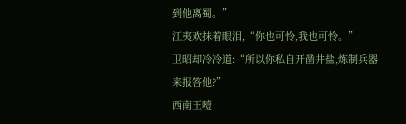到他离蜀。”
江夷欢抹着眼泪,“你也可怜,我也可怜。”
卫昭却冷冷道:“所以你私自开凿井盐,炼制兵器来报答他?”
西南王噎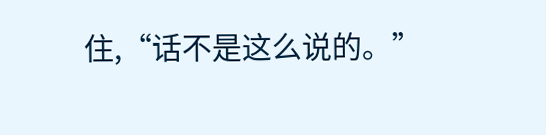住,“话不是这么说的。”